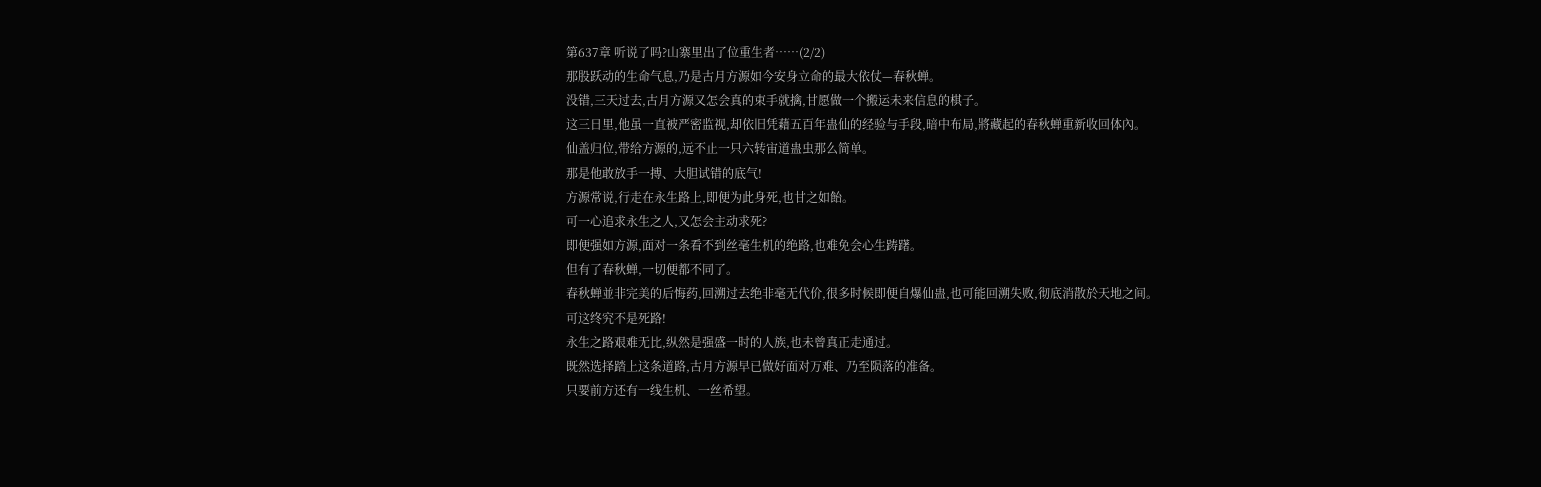第637章 听说了吗?山寨里出了位重生者……(2/2)
那股跃动的生命气息,乃是古月方源如今安身立命的最大依仗—春秋蝉。
没错,三天过去,古月方源又怎会真的束手就擒,甘愿做一个搬运未来信息的棋子。
这三日里,他虽一直被严密监视,却依旧凭藉五百年蛊仙的经验与手段,暗中布局,將藏起的春秋蝉重新收回体內。
仙盖归位,带给方源的,远不止一只六转宙道蛊虫那么简单。
那是他敢放手一搏、大胆试错的底气!
方源常说,行走在永生路上,即便为此身死,也甘之如飴。
可一心追求永生之人,又怎会主动求死?
即便强如方源,面对一条看不到丝毫生机的绝路,也难免会心生踌躇。
但有了春秋蝉,一切便都不同了。
春秋蝉並非完美的后悔药,回溯过去绝非毫无代价,很多时候即便自爆仙蛊,也可能回溯失败,彻底消散於天地之间。
可这终究不是死路!
永生之路艰难无比,纵然是强盛一时的人族,也未曾真正走通过。
既然选择踏上这条道路,古月方源早已做好面对万难、乃至陨落的准备。
只要前方还有一线生机、一丝希望。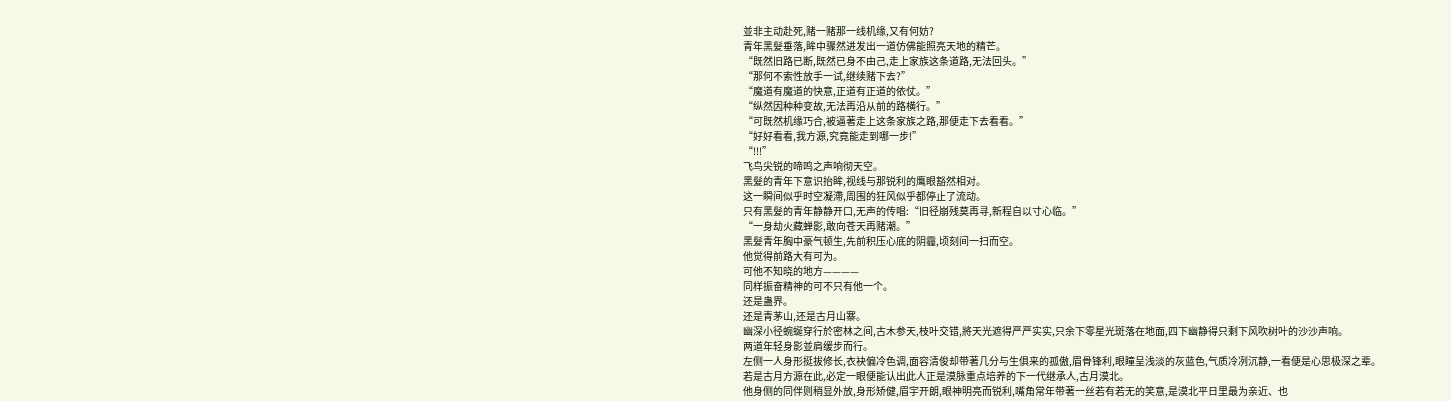並非主动赴死,赌一赌那一线机缘,又有何妨?
青年黑髮垂落,眸中骤然进发出一道仿佛能照亮天地的精芒。
“既然旧路已断,既然已身不由己,走上家族这条道路,无法回头。”
“那何不索性放手一试,继续赌下去?”
“魔道有魔道的快意,正道有正道的依仗。”
“纵然因种种变故,无法再沿从前的路横行。”
“可既然机缘巧合,被逼著走上这条家族之路,那便走下去看看。”
“好好看看,我方源,究竟能走到哪一步!”
“!!!”
飞鸟尖锐的啼鸣之声响彻天空。
黑髮的青年下意识抬眸,视线与那锐利的鹰眼豁然相对。
这一瞬间似乎时空凝滯,周围的狂风似乎都停止了流动。
只有黑髮的青年静静开口,无声的传唱:“旧径崩残莫再寻,新程自以寸心临。”
“一身劫火藏蝉影,敢向苍天再赌潮。”
黑髮青年胸中豪气顿生,先前积压心底的阴霾,顷刻间一扫而空。
他觉得前路大有可为。
可他不知晓的地方————
同样振奋精神的可不只有他一个。
还是蛊界。
还是青茅山,还是古月山寨。
幽深小径蜿蜒穿行於密林之间,古木参天,枝叶交错,將天光遮得严严实实,只余下零星光斑落在地面,四下幽静得只剩下风吹树叶的沙沙声响。
两道年轻身影並肩缓步而行。
左侧一人身形挺拔修长,衣袂偏冷色调,面容清俊却带著几分与生俱来的孤傲,眉骨锋利,眼瞳呈浅淡的灰蓝色,气质冷冽沉静,一看便是心思极深之辈。
若是古月方源在此,必定一眼便能认出此人正是漠脉重点培养的下一代继承人,古月漠北。
他身侧的同伴则稍显外放,身形矫健,眉宇开朗,眼神明亮而锐利,嘴角常年带著一丝若有若无的笑意,是漠北平日里最为亲近、也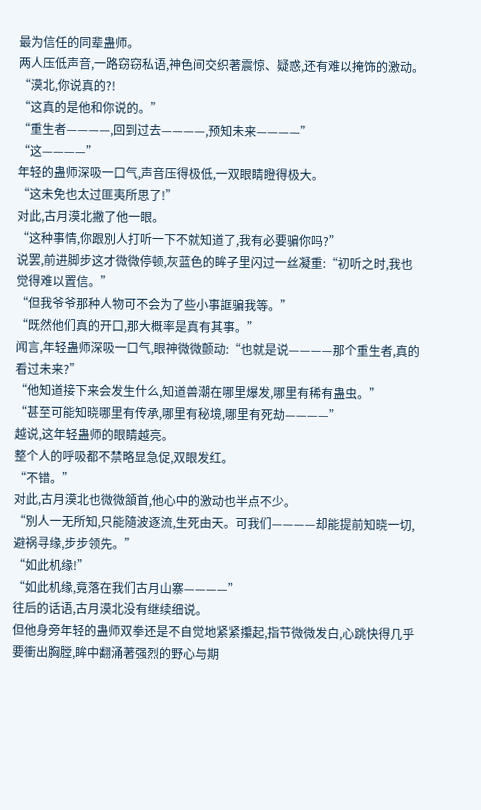最为信任的同辈蛊师。
两人压低声音,一路窃窃私语,神色间交织著震惊、疑惑,还有难以掩饰的激动。
“漠北,你说真的?!
“这真的是他和你说的。”
“重生者————,回到过去————,预知未来————”
“这————”
年轻的蛊师深吸一口气,声音压得极低,一双眼睛瞪得极大。
“这未免也太过匪夷所思了!”
对此,古月漠北撇了他一眼。
“这种事情,你跟別人打听一下不就知道了,我有必要骗你吗?”
说罢,前进脚步这才微微停顿,灰蓝色的眸子里闪过一丝凝重:“初听之时,我也觉得难以置信。”
“但我爷爷那种人物可不会为了些小事誆骗我等。”
“既然他们真的开口,那大概率是真有其事。”
闻言,年轻蛊师深吸一口气,眼神微微颤动:“也就是说————那个重生者,真的看过未来?”
“他知道接下来会发生什么,知道兽潮在哪里爆发,哪里有稀有蛊虫。”
“甚至可能知晓哪里有传承,哪里有秘境,哪里有死劫————”
越说,这年轻蛊师的眼睛越亮。
整个人的呼吸都不禁略显急促,双眼发红。
“不错。”
对此,古月漠北也微微頷首,他心中的激动也半点不少。
“別人一无所知,只能隨波逐流,生死由天。可我们————却能提前知晓一切,避祸寻缘,步步领先。”
“如此机缘!”
“如此机缘,竟落在我们古月山寨————”
往后的话语,古月漠北没有继续细说。
但他身旁年轻的蛊师双拳还是不自觉地紧紧攥起,指节微微发白,心跳快得几乎要衝出胸膛,眸中翻涌著强烈的野心与期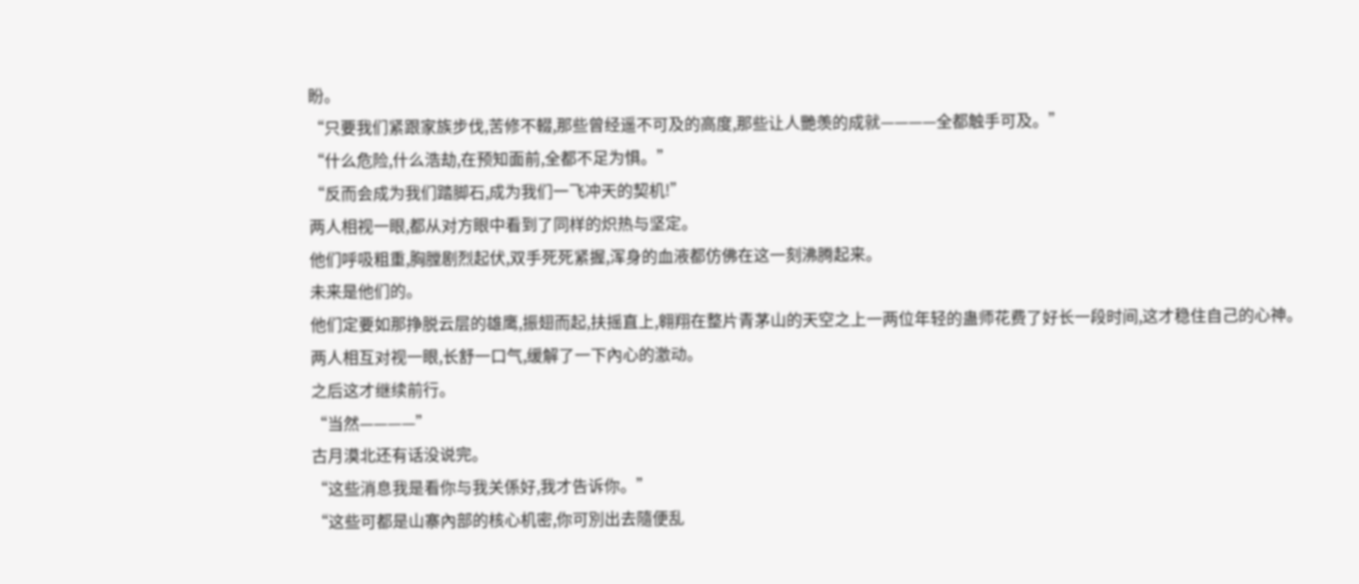盼。
“只要我们紧跟家族步伐,苦修不輟,那些曾经遥不可及的高度,那些让人艷羡的成就————全都触手可及。”
“什么危险,什么浩劫,在预知面前,全都不足为惧。”
“反而会成为我们踏脚石,成为我们一飞冲天的契机!”
两人相视一眼,都从对方眼中看到了同样的炽热与坚定。
他们呼吸粗重,胸膛剧烈起伏,双手死死紧握,浑身的血液都仿佛在这一刻沸腾起来。
未来是他们的。
他们定要如那挣脱云层的雄鹰,振翅而起,扶摇直上,翱翔在整片青茅山的天空之上一两位年轻的蛊师花费了好长一段时间,这才稳住自己的心神。
两人相互对视一眼,长舒一口气,缓解了一下內心的激动。
之后这才继续前行。
“当然————”
古月漠北还有话没说完。
“这些消息我是看你与我关係好,我才告诉你。”
“这些可都是山寨內部的核心机密,你可別出去隨便乱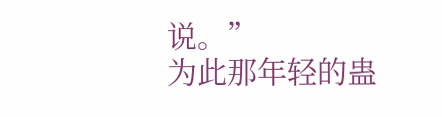说。”
为此那年轻的蛊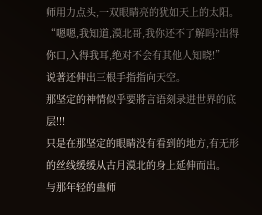师用力点头,一双眼睛亮的犹如天上的太阳。
“嗯嗯,我知道,漠北哥,我你还不了解吗?出得你口,入得我耳,绝对不会有其他人知晓!”
说著还伸出三根手指指向天空。
那坚定的神情似乎要將言语刻录进世界的底层!!!
只是在那坚定的眼睛没有看到的地方,有无形的丝线缓缓从古月漠北的身上延伸而出。
与那年轻的蛊师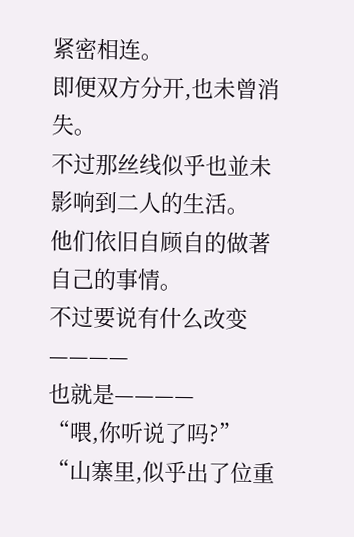紧密相连。
即便双方分开,也未曾消失。
不过那丝线似乎也並未影响到二人的生活。
他们依旧自顾自的做著自己的事情。
不过要说有什么改变————
也就是————
“喂,你听说了吗?”
“山寨里,似乎出了位重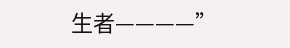生者————”